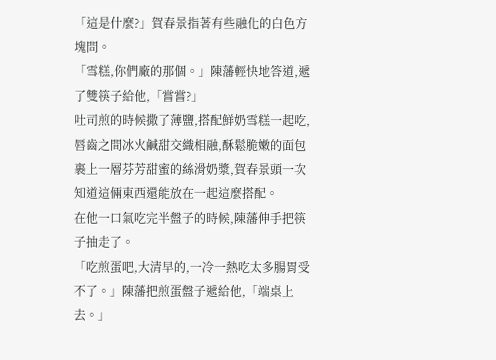「這是什麼?」賀春景指著有些融化的白色方塊問。
「雪糕,你們廠的那個。」陳藩輕快地答道,遞了雙筷子給他,「嘗嘗?」
吐司煎的時候撒了薄鹽,搭配鮮奶雪糕一起吃,唇齒之間冰火鹹甜交織相融,酥鬆脆嫩的面包裹上一層芬芳甜蜜的絲滑奶漿,賀春景頭一次知道這倆東西還能放在一起這麼搭配。
在他一口氣吃完半盤子的時候,陳藩伸手把筷子抽走了。
「吃煎蛋吧,大清早的,一冷一熱吃太多腸胃受不了。」陳藩把煎蛋盤子遞給他,「端桌上去。」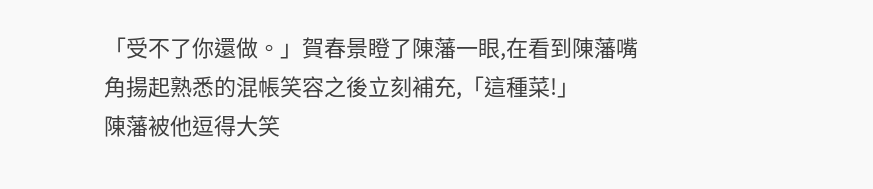「受不了你還做。」賀春景瞪了陳藩一眼,在看到陳藩嘴角揚起熟悉的混帳笑容之後立刻補充,「這種菜!」
陳藩被他逗得大笑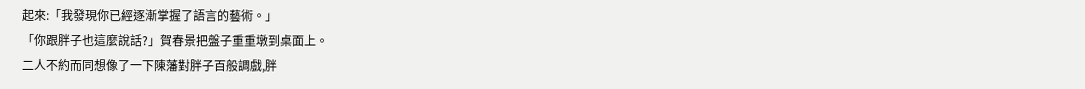起來:「我發現你已經逐漸掌握了語言的藝術。」
「你跟胖子也這麼說話?」賀春景把盤子重重墩到桌面上。
二人不約而同想像了一下陳藩對胖子百般調戲,胖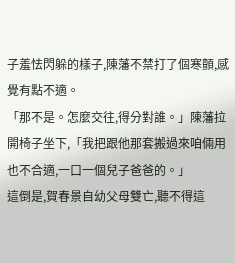子羞怯閃躲的樣子,陳藩不禁打了個寒顫,感覺有點不適。
「那不是。怎麼交往,得分對誰。」陳藩拉開椅子坐下,「我把跟他那套搬過來咱倆用也不合適,一口一個兒子爸爸的。」
這倒是,賀春景自幼父母雙亡,聽不得這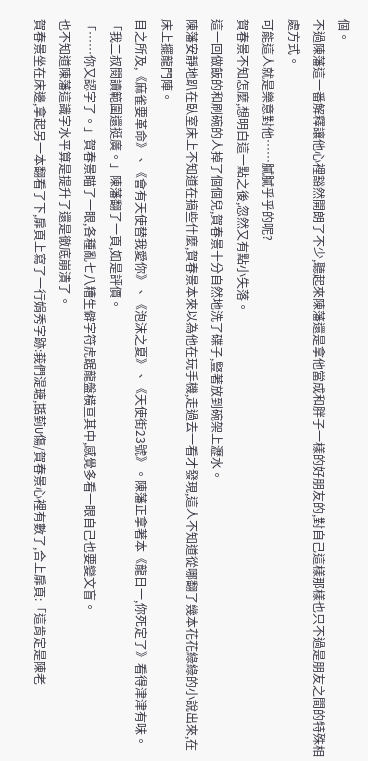個。
不過陳藩這一番解釋讓他心裡豁然開朗了不少,聽起來陳藩還是拿他當成和胖子一樣的好朋友的,對自己這樣那樣也只不過是朋友之間的特殊相處方式。
可能這人就是樂意對他……膩膩乎乎的呢?
賀春景不知怎麼,想明白這一點之後,忽然又有點小失落。
這一回做飯的和刷碗的人掉了個個兒,賀春景十分自然地洗了碟子,豎著放到碗架上瀝水。
陳藩安靜地趴在臥室床上不知道在搞些什麼,賀春景本來以為他在玩手機,走過去一看才發現,這人不知道從哪翻了幾本花花綠綠的小說出來,在床上擺龍門陣。
目之所及,《麻雀要革命》、《會有天使替我愛你》、《泡沫之夏》、《天使街23號》。陳藩正拿著本《龍日一,你死定了》看得津津有味。
「我二叔閱讀範圍還挺廣。」陳藩翻了一頁,如是評價。
「……你又認字了。」賀春景瞄了一眼,各種亂七八糟生僻字符虎踞龍盤橫亘其中,感覺多看一眼自己也要變文盲。
也不知道陳藩這識字水平算是提升了還是徹底崩潰了。
賀春景坐在床邊,拿起另一本翻看了下,扉頁上寫了一行娟秀字跡:莪們湜瑭,甛菿U傷/賀春景心裡有數了,合上扉頁:「這肯定是陳老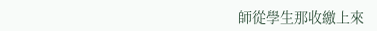師從學生那收繳上來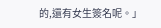的,還有女生簽名呢。」